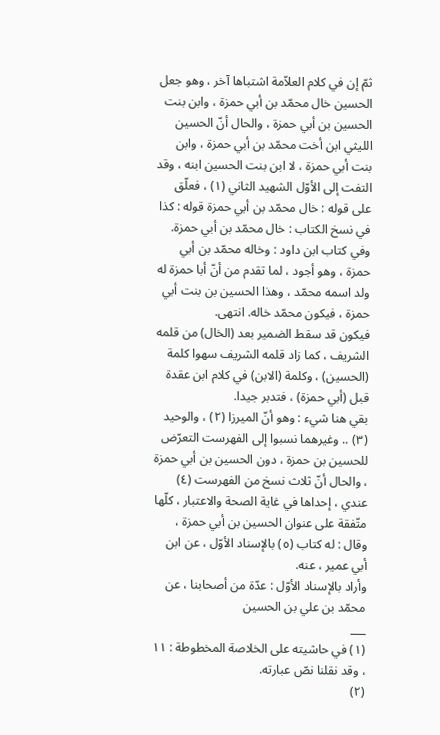ثمّ إن في كلام العلاّمة اشتباها آخر ، وهو جعل الحسين خال محمّد بن أبي حمزة ، وابن بنت الحسين بن أبي حمزة ، والحال أنّ الحسين الليثي ابن أخت محمّد بن أبي حمزة ، وابن بنت أبي حمزة ، لا ابن بنت الحسين ابنه ، وقد التفت إلى الأوّل الشهيد الثاني (١) ، فعلّق على قوله : خال محمّد بن أبي حمزة قوله : كذا في نسخ الكتاب : خال محمّد بن أبي حمزة. وفي كتاب ابن داود : وخاله محمّد بن أبي حمزة ، وهو أجود ، لما تقدم من أنّ أبا حمزة له ولد اسمه محمّد ، وهذا الحسين بن بنت أبي حمزة ، فيكون محمّد خاله. انتهى.
فيكون قد سقط الضمير بعد (الخال) من قلمه الشريف ، كما زاد قلمه الشريف سهوا كلمة (الحسين) ، وكلمة (الابن) في كلام ابن عقدة قبل (أبي حمزة) ، فتدبر جيدا.
بقي هنا شيء : وهو أنّ الميرزا (٢) ، والوحيد (٣) .. وغيرهما نسبوا إلى الفهرست التعرّض للحسين بن حمزة ، دون الحسين بن أبي حمزة ، والحال أنّ ثلاث نسخ من الفهرست (٤) عندي ، إحداها في غاية الصحة والاعتبار ، كلّها متّفقة على عنوان الحسين بن أبي حمزة ، وقال : له كتاب (٥) بالإسناد الأوّل ، عن ابن أبي عمير ، عنه.
وأراد بالإسناد الأوّل : عدّة من أصحابنا ، عن محمّد بن علي بن الحسين
___
(١) في حاشيته على الخلاصة المخطوطة : ١١ ، وقد نقلنا نصّ عبارته.
(٢)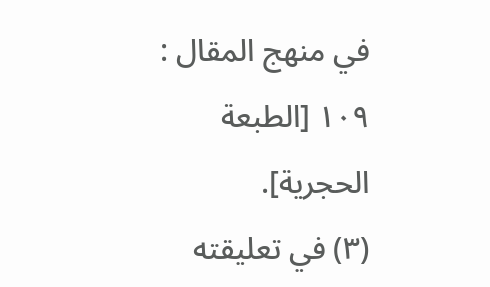في منهج المقال : ١٠٩ [الطبعة الحجرية].
(٣) في تعليقته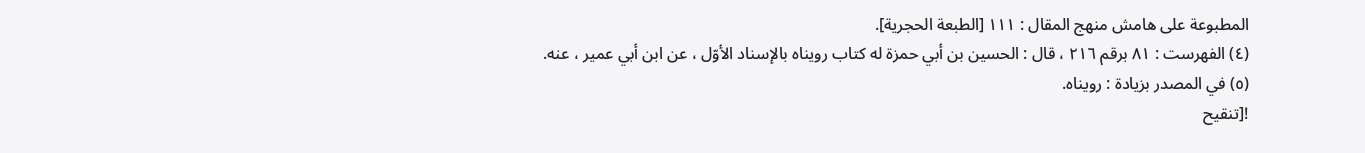المطبوعة على هامش منهج المقال : ١١١ [الطبعة الحجرية].
(٤) الفهرست : ٨١ برقم ٢١٦ ، قال : الحسين بن أبي حمزة له كتاب رويناه بالإسناد الأوّل ، عن ابن أبي عمير ، عنه.
(٥) في المصدر بزيادة : رويناه.
![تنقيح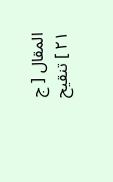المقال [ ج ٢١ ] تنقيح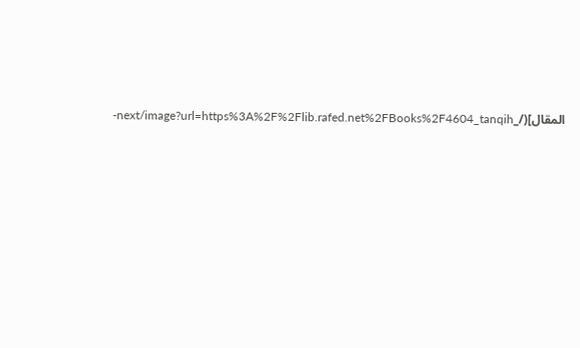المقال](/_next/image?url=https%3A%2F%2Flib.rafed.net%2FBooks%2F4604_tanqih-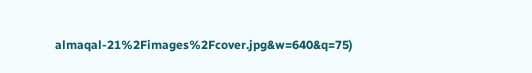almaqal-21%2Fimages%2Fcover.jpg&w=640&q=75)